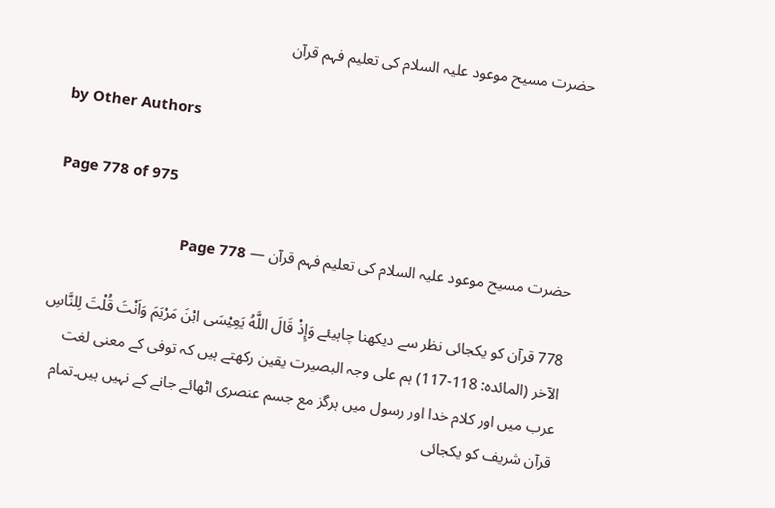حضرت مسیح موعود علیہ السلام کی تعلیم فہم قرآن

by Other Authors

Page 778 of 975

حضرت مسیح موعود علیہ السلام کی تعلیم فہم قرآن — Page 778

778 قرآن کو یکجائی نظر سے دیکھنا چاہیئے وَإِذْ قَالَ اللَّهُ يَعِيْسَى ابْنَ مَرْيَمَ وَاَنْتَ قُلْتَ لِلنَّاسِ الآخر (المائده: 118-117) ہم علی وجہ البصیرت یقین رکھتے ہیں کہ توفی کے معنی لغت عرب میں اور کلام خدا اور رسول میں ہرگز مع جسم عنصری اٹھائے جانے کے نہیں ہیں۔تمام قرآن شریف کو یکجائی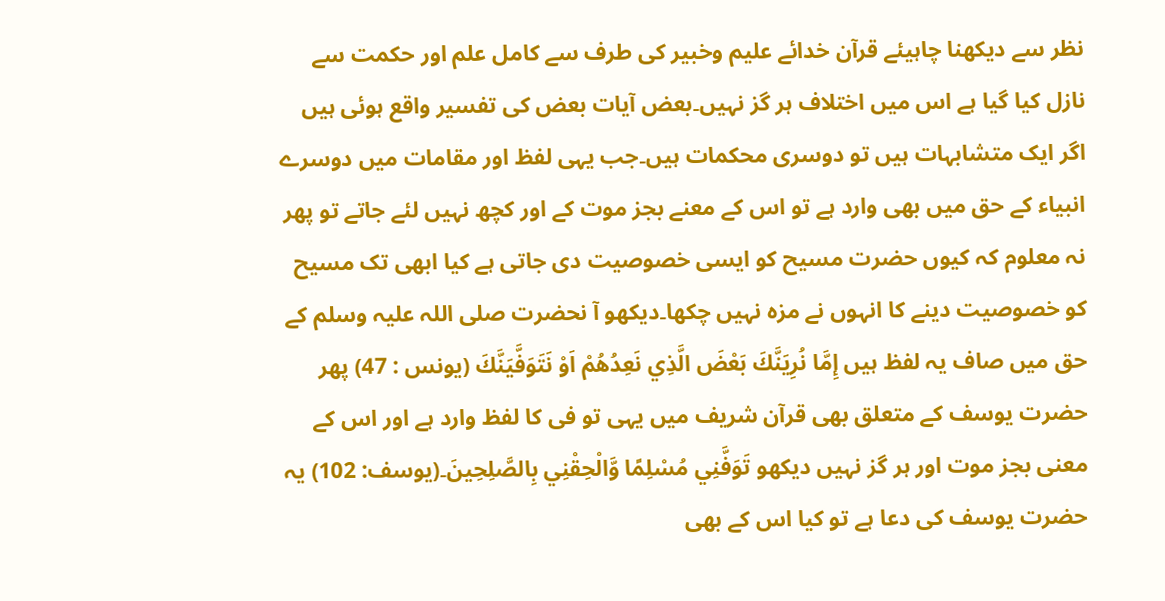نظر سے دیکھنا چاہیئے قرآن خدائے علیم وخبیر کی طرف سے کامل علم اور حکمت سے نازل کیا گیا ہے اس میں اختلاف ہر گز نہیں۔بعض آیات بعض کی تفسیر واقع ہوئی ہیں اگر ایک متشابہات ہیں تو دوسری محکمات ہیں۔جب یہی لفظ اور مقامات میں دوسرے انبیاء کے حق میں بھی وارد ہے تو اس کے معنے بجز موت کے اور کچھ نہیں لئے جاتے تو پھر نہ معلوم کہ کیوں حضرت مسیح کو ایسی خصوصیت دی جاتی ہے کیا ابھی تک مسیح کو خصوصیت دینے کا انہوں نے مزہ نہیں چکھا۔دیکھو آ نحضرت صلی اللہ علیہ وسلم کے حق میں صاف یہ لفظ ہیں إِمَّا نُرِيَنَّكَ بَعْضَ الَّذِي نَعِدُهُمْ اَوْ نَتَوَفَّيَنَّكَ (یونس : 47) پھر حضرت یوسف کے متعلق بھی قرآن شریف میں یہی تو فی کا لفظ وارد ہے اور اس کے معنی بجز موت اور ہر گز نہیں دیکھو تَوَفَّنِي مُسْلِمًا وَّالْحِقْنِي بِالصَّلِحِينَ۔(يوسف: 102) یہ حضرت یوسف کی دعا ہے تو کیا اس کے بھی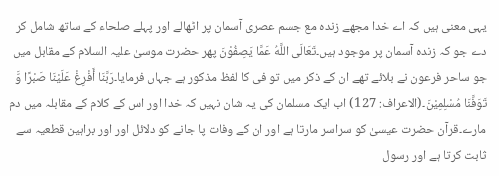یہی معنی ہیں کہ اے خدا مجھے زندہ مع جسم عصری آسمان پر اٹھالے اور پہلے صلحاء کے ساتھ شامل کر دے جو کہ زندہ آسمان پر موجود ہیں۔تَعَالَى اللَّهُ عَمَّا يَصِفُوْنَ پھر حضرت موسیٰ علیہ السلام کے مقابل میں جو ساحر فرعون نے بلائے تھے ان کے ذکر میں تو فی کا لفظ مذکور ہے جہاں فرمایا۔رَبَّنَا أَفْرِغْ عَلَيْنَا صَبْرًا وَّ تَوَفَّنَا مُسْلِمِيْنَ۔(الاعراف: 127) اب ایک مسلمان کی یہ شان نہیں کہ خدا اور اس کے کلام کے مقابلہ میں دم مارے۔قرآن حضرت عیسیٰ کو سراسر مارتا ہے اور ان کے وفات پا جانے کو دلائل اور اور براہین قطعیہ سے ثابت کرتا ہے اور رسول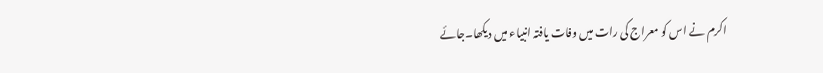اکرم نے اس کو معراج کی رات میں وفات یافتہ انبیاء میں دیکھا۔جائے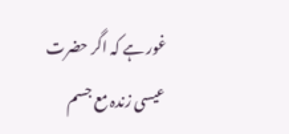غور ہے کہ اگر حضرت عیسی زندہ مع جسم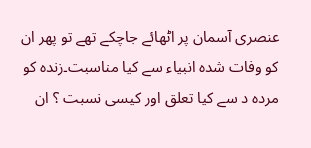عنصری آسمان پر اٹھائے جاچکے تھے تو پھر ان کو وفات شدہ انبیاء سے کیا مناسبت۔زندہ کو مردہ د سے کیا تعلق اور کیسی نسبت ؟ ان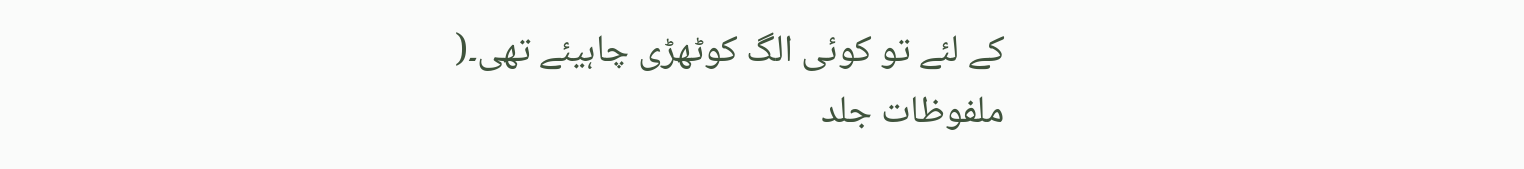کے لئے تو کوئی الگ کوٹھڑی چاہیئے تھی۔( ملفوظات جلد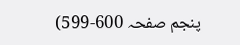پنجم صفحہ 600-599)